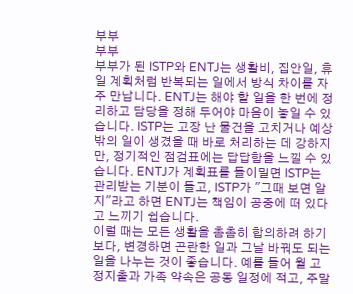부부
부부
부부가 된 ISTP와 ENTJ는 생활비, 집안일, 휴일 계획처럼 반복되는 일에서 방식 차이를 자주 만납니다. ENTJ는 해야 할 일을 한 번에 정리하고 담당을 정해 두어야 마음이 놓일 수 있습니다. ISTP는 고장 난 물건을 고치거나 예상 밖의 일이 생겼을 때 바로 처리하는 데 강하지만, 정기적인 점검표에는 답답함을 느낄 수 있습니다. ENTJ가 계획표를 들이밀면 ISTP는 관리받는 기분이 들고, ISTP가 "그때 보면 알지"라고 하면 ENTJ는 책임이 공중에 떠 있다고 느끼기 쉽습니다.
이럴 때는 모든 생활을 촘촘히 합의하려 하기보다, 변경하면 곤란한 일과 그날 바꿔도 되는 일을 나누는 것이 좋습니다. 예를 들어 월 고정지출과 가족 약속은 공동 일정에 적고, 주말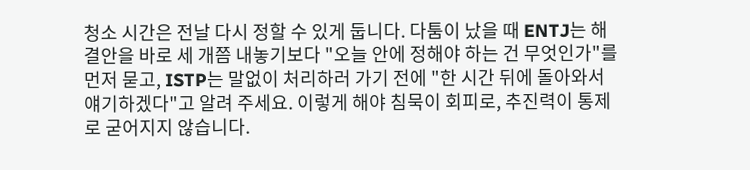청소 시간은 전날 다시 정할 수 있게 둡니다. 다툼이 났을 때 ENTJ는 해결안을 바로 세 개쯤 내놓기보다 "오늘 안에 정해야 하는 건 무엇인가"를 먼저 묻고, ISTP는 말없이 처리하러 가기 전에 "한 시간 뒤에 돌아와서 얘기하겠다"고 알려 주세요. 이렇게 해야 침묵이 회피로, 추진력이 통제로 굳어지지 않습니다.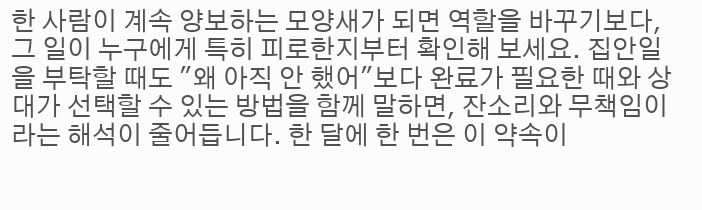한 사람이 계속 양보하는 모양새가 되면 역할을 바꾸기보다, 그 일이 누구에게 특히 피로한지부터 확인해 보세요. 집안일을 부탁할 때도 "왜 아직 안 했어"보다 완료가 필요한 때와 상대가 선택할 수 있는 방법을 함께 말하면, 잔소리와 무책임이라는 해석이 줄어듭니다. 한 달에 한 번은 이 약속이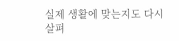실제 생활에 맞는지도 다시 살펴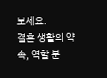보세요.
결혼 생활의 약속, 역할 분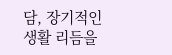담, 장기적인 생활 리듬을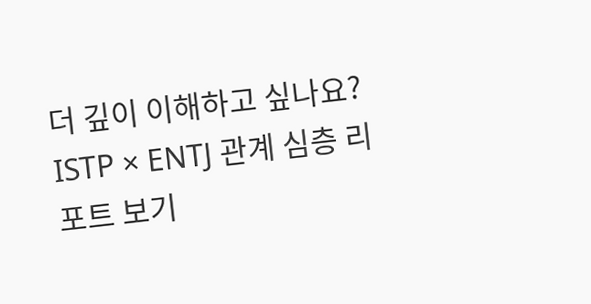더 깊이 이해하고 싶나요?
ISTP × ENTJ 관계 심층 리포트 보기